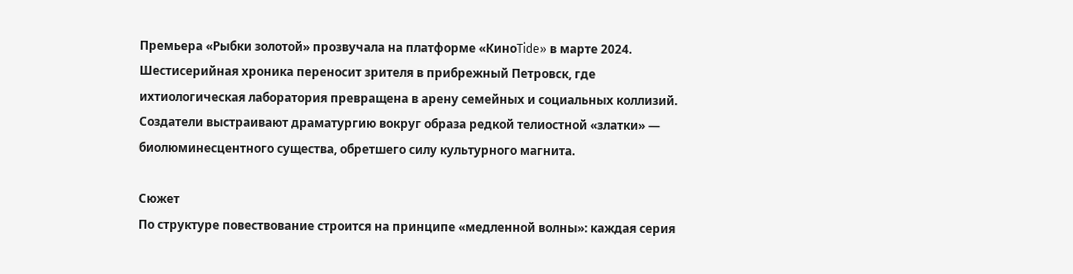Премьера «Рыбки золотой» прозвучала на платформе «КиноTide» в марте 2024. Шестисерийная хроника переносит зрителя в прибрежный Петровск, где ихтиологическая лаборатория превращена в арену семейных и социальных коллизий. Создатели выстраивают драматургию вокруг образа редкой телиостной «златки» — биолюминесцентного существа, обретшего силу культурного магнита.

Сюжет
По структуре повествование строится на принципе «медленной волны»: каждая серия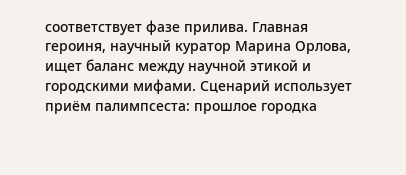соответствует фазе прилива. Главная героиня, научный куратор Марина Орлова, ищет баланс между научной этикой и городскими мифами. Сценарий использует приём палимпсеста: прошлое городка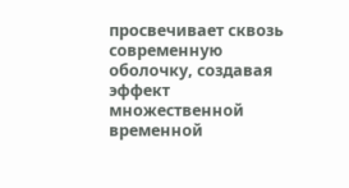просвечивает сквозь современную оболочку, создавая эффект множественной временной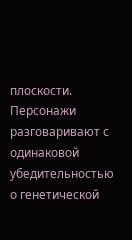плоскости. Персонажи разговаривают с одинаковой убедительностью о генетической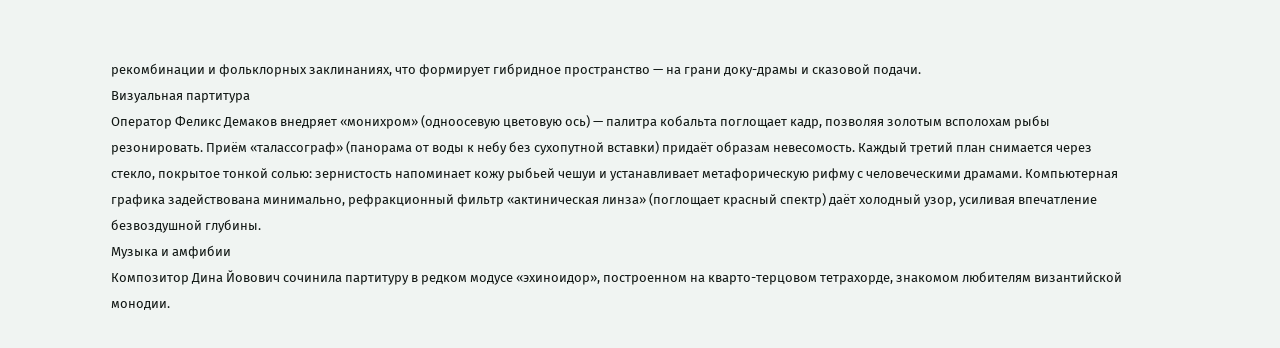рекомбинации и фольклорных заклинаниях, что формирует гибридное пространство — на грани доку-драмы и сказовой подачи.
Визуальная партитура
Оператор Феликс Демаков внедряет «монихром» (одноосевую цветовую ось) — палитра кобальта поглощает кадр, позволяя золотым всполохам рыбы резонировать. Приём «талассограф» (панорама от воды к небу без сухопутной вставки) придаёт образам невесомость. Каждый третий план снимается через стекло, покрытое тонкой солью: зернистость напоминает кожу рыбьей чешуи и устанавливает метафорическую рифму с человеческими драмами. Компьютерная графика задействована минимально, рефракционный фильтр «актиническая линза» (поглощает красный спектр) даёт холодный узор, усиливая впечатление безвоздушной глубины.
Музыка и амфибии
Композитор Дина Йовович сочинила партитуру в редком модусе «эхиноидор», построенном на кварто-терцовом тетрахорде, знакомом любителям византийской монодии.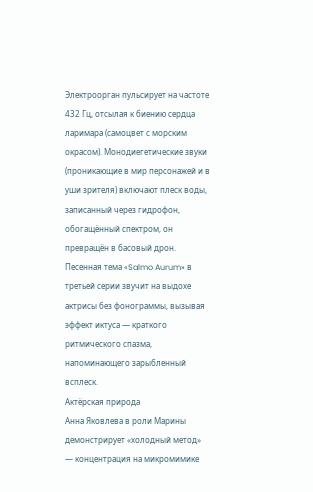Электроорган пульсирует на частоте 432 Гц, отсылая к биению сердца ларимара (самоцвет с морским окрасом). Монодиегетические звуки (проникающие в мир персонажей и в уши зрителя) включают плеск воды, записанный через гидрофон, обогащённый спектром, он превращён в басовый дрон. Песенная тема «Salmo Aurum» в третьей серии звучит на выдохе актрисы без фонограммы, вызывая эффект иктуса — краткого ритмического спазма, напоминающего зарыбленный всплеск.
Актёрская природа
Анна Яковлева в роли Марины демонстрирует «холодный метод» — концентрация на микромимике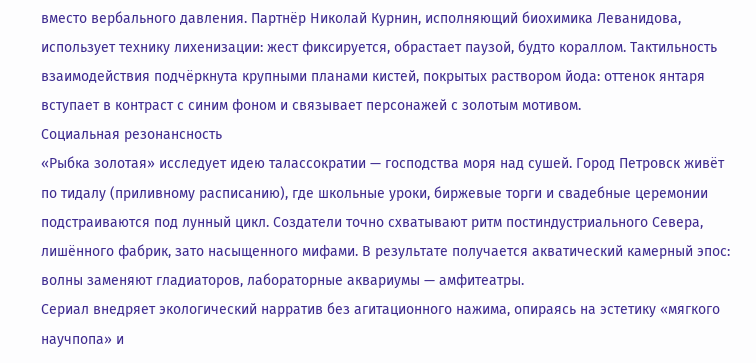вместо вербального давления. Партнёр Николай Курнин, исполняющий биохимика Леванидова, использует технику лихенизации: жест фиксируется, обрастает паузой, будто кораллом. Тактильность взаимодействия подчёркнута крупными планами кистей, покрытых раствором йода: оттенок янтаря вступает в контраст с синим фоном и связывает персонажей с золотым мотивом.
Социальная резонансность
«Рыбка золотая» исследует идею талассократии — господства моря над сушей. Город Петровск живёт по тидалу (приливному расписанию), где школьные уроки, биржевые торги и свадебные церемонии подстраиваются под лунный цикл. Создатели точно схватывают ритм постиндустриального Севера, лишённого фабрик, зато насыщенного мифами. В результате получается акватический камерный эпос: волны заменяют гладиаторов, лабораторные аквариумы — амфитеатры.
Сериал внедряет экологический нарратив без агитационного нажима, опираясь на эстетику «мягкого научпопа» и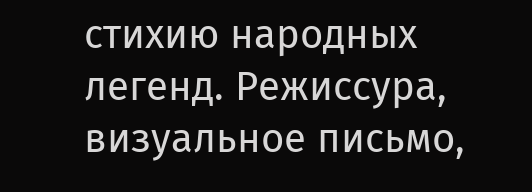стихию народных легенд. Режиссура, визуальное письмо,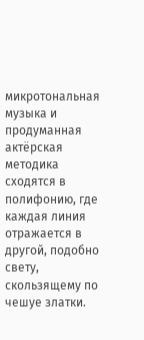микротональная музыка и продуманная актёрская методика сходятся в полифонию, где каждая линия отражается в другой, подобно свету, скользящему по чешуе златки.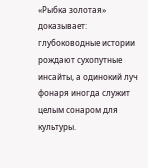«Рыбка золотая» доказывает: глубоководные истории рождают сухопутные инсайты, а одинокий луч фонаря иногда служит целым сонаром для культуры.